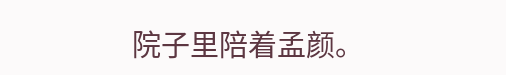院子里陪着孟颜。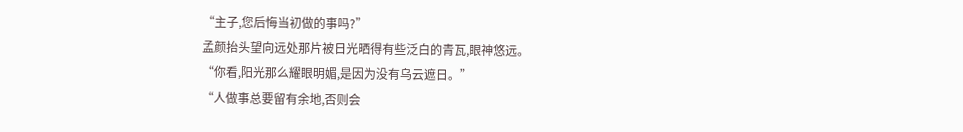“主子,您后悔当初做的事吗?”
孟颜抬头望向远处那片被日光晒得有些泛白的青瓦,眼神悠远。
“你看,阳光那么耀眼明媚,是因为没有乌云遮日。”
“人做事总要留有余地,否则会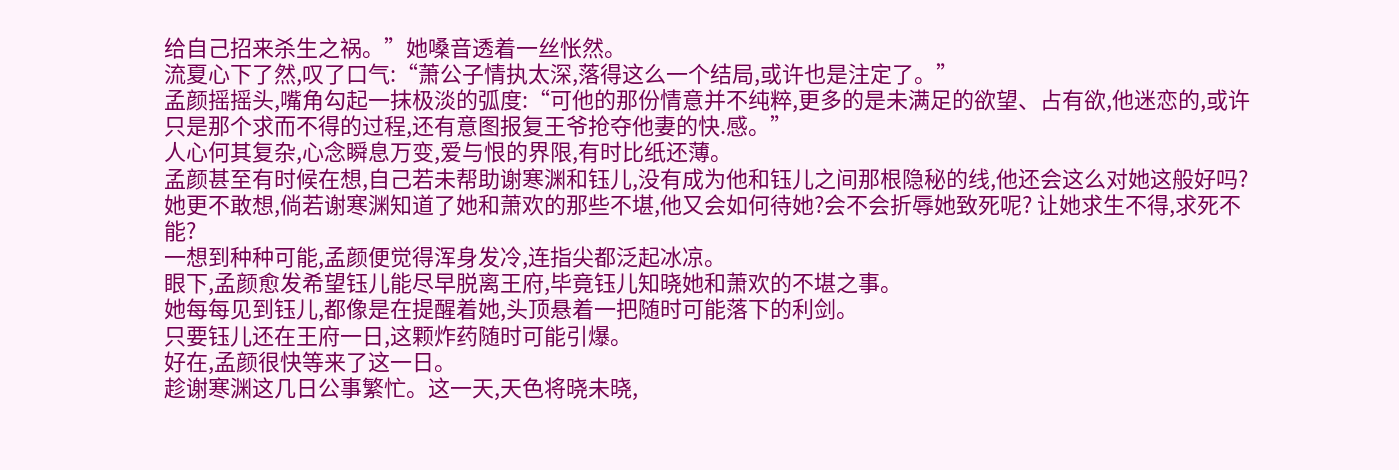给自己招来杀生之祸。”她嗓音透着一丝怅然。
流夏心下了然,叹了口气:“萧公子情执太深,落得这么一个结局,或许也是注定了。”
孟颜摇摇头,嘴角勾起一抹极淡的弧度:“可他的那份情意并不纯粹,更多的是未满足的欲望、占有欲,他迷恋的,或许只是那个求而不得的过程,还有意图报复王爷抢夺他妻的快.感。”
人心何其复杂,心念瞬息万变,爱与恨的界限,有时比纸还薄。
孟颜甚至有时候在想,自己若未帮助谢寒渊和钰儿,没有成为他和钰儿之间那根隐秘的线,他还会这么对她这般好吗?
她更不敢想,倘若谢寒渊知道了她和萧欢的那些不堪,他又会如何待她?会不会折辱她致死呢? 让她求生不得,求死不能?
一想到种种可能,孟颜便觉得浑身发冷,连指尖都泛起冰凉。
眼下,孟颜愈发希望钰儿能尽早脱离王府,毕竟钰儿知晓她和萧欢的不堪之事。
她每每见到钰儿,都像是在提醒着她,头顶悬着一把随时可能落下的利剑。
只要钰儿还在王府一日,这颗炸药随时可能引爆。
好在,孟颜很快等来了这一日。
趁谢寒渊这几日公事繁忙。这一天,天色将晓未晓,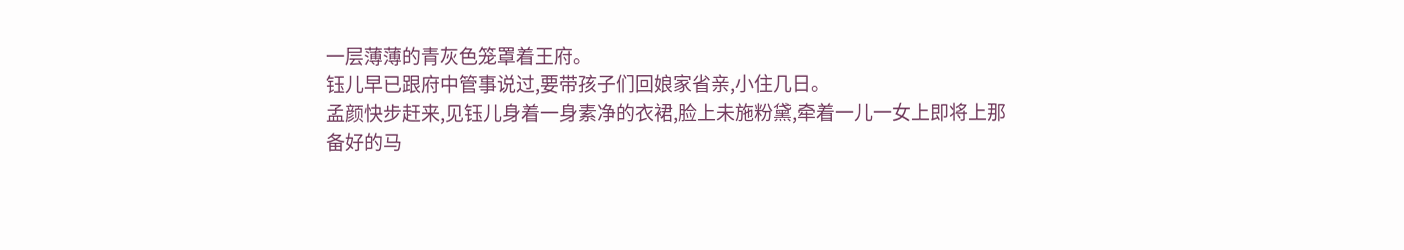一层薄薄的青灰色笼罩着王府。
钰儿早已跟府中管事说过,要带孩子们回娘家省亲,小住几日。
孟颜快步赶来,见钰儿身着一身素净的衣裙,脸上未施粉黛,牵着一儿一女上即将上那备好的马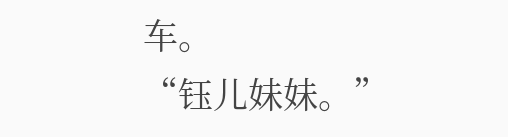车。
“钰儿妹妹。”